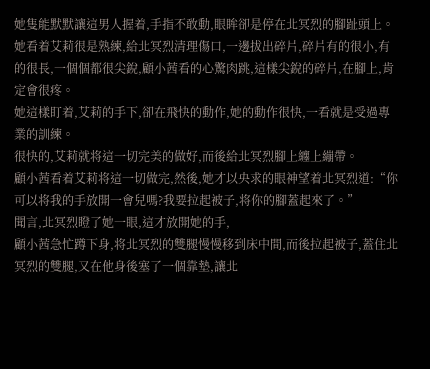她隻能默默讓這男人握着,手指不敢動,眼眸卻是停在北冥烈的腳趾頭上。
她看着艾莉很是熟練,給北冥烈清理傷口,一邊拔出碎片,碎片有的很小,有的很長,一個個都很尖銳,顧小茜看的心驚肉跳,這樣尖銳的碎片,在腳上,肯定會很疼。
她這樣盯着,艾莉的手下,卻在飛快的動作,她的動作很快,一看就是受過專業的訓練。
很快的,艾莉就将這一切完美的做好,而後給北冥烈腳上纏上繃帶。
顧小茜看着艾莉将這一切做完,然後,她才以央求的眼神望着北冥烈道:“你可以将我的手放開一會兒嗎?我要拉起被子,将你的腳蓋起來了。”
聞言,北冥烈瞪了她一眼,這才放開她的手,
顧小茜急忙蹲下身,将北冥烈的雙腿慢慢移到床中間,而後拉起被子,蓋住北冥烈的雙腿,又在他身後塞了一個靠墊,讓北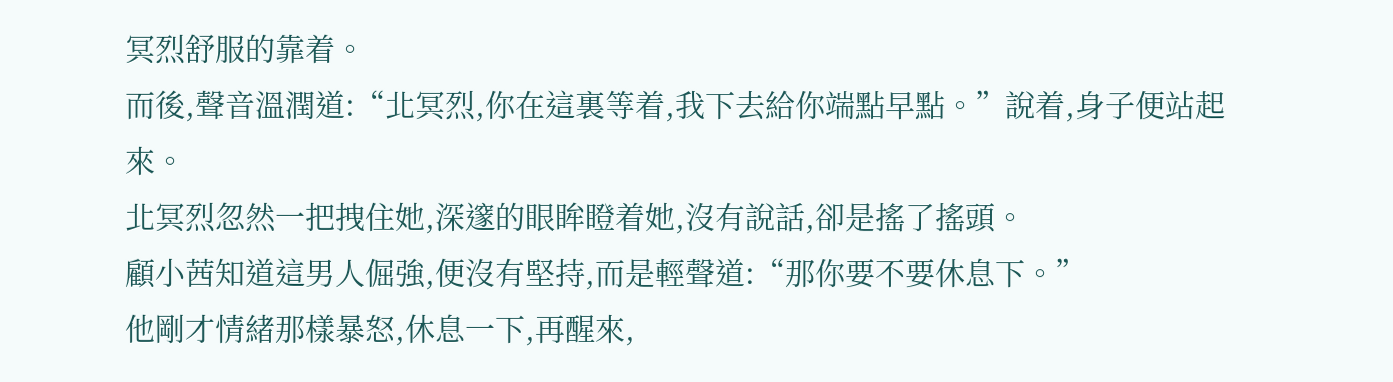冥烈舒服的靠着。
而後,聲音溫潤道:“北冥烈,你在這裏等着,我下去給你端點早點。”說着,身子便站起來。
北冥烈忽然一把拽住她,深邃的眼眸瞪着她,沒有說話,卻是搖了搖頭。
顧小茜知道這男人倔強,便沒有堅持,而是輕聲道:“那你要不要休息下。”
他剛才情緒那樣暴怒,休息一下,再醒來,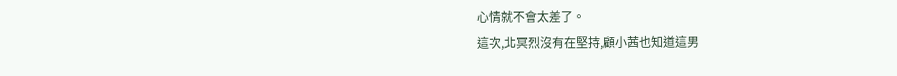心情就不會太差了。
這次,北冥烈沒有在堅持,顧小茜也知道這男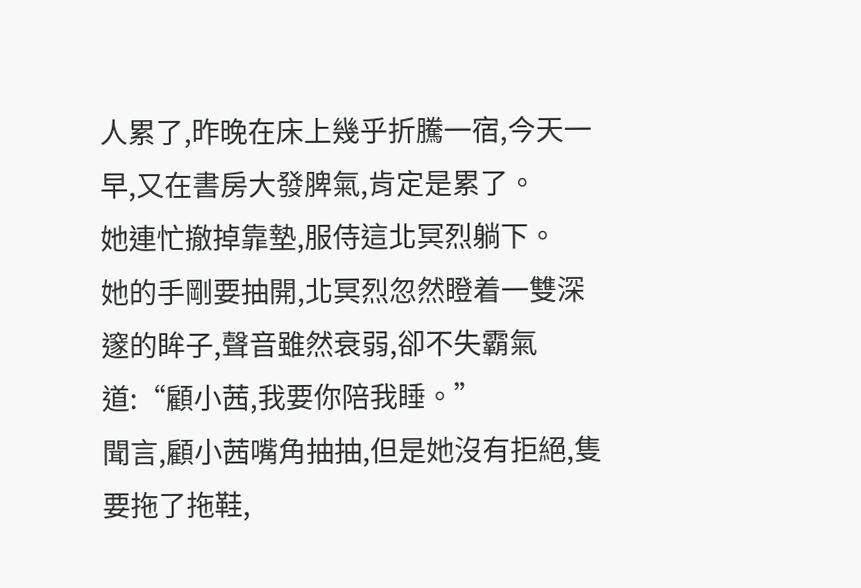人累了,昨晚在床上幾乎折騰一宿,今天一早,又在書房大發脾氣,肯定是累了。
她連忙撤掉靠墊,服侍這北冥烈躺下。
她的手剛要抽開,北冥烈忽然瞪着一雙深邃的眸子,聲音雖然衰弱,卻不失霸氣道:“顧小茜,我要你陪我睡。”
聞言,顧小茜嘴角抽抽,但是她沒有拒絕,隻要拖了拖鞋,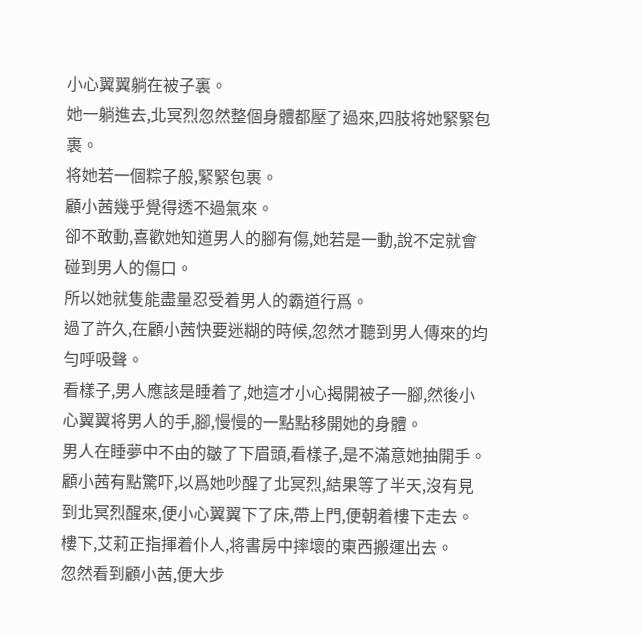小心翼翼躺在被子裏。
她一躺進去,北冥烈忽然整個身體都壓了過來,四肢将她緊緊包裹。
将她若一個粽子般,緊緊包裹。
顧小茜幾乎覺得透不過氣來。
卻不敢動,喜歡她知道男人的腳有傷,她若是一動,說不定就會碰到男人的傷口。
所以她就隻能盡量忍受着男人的霸道行爲。
過了許久,在顧小茜快要迷糊的時候,忽然才聽到男人傳來的均勻呼吸聲。
看樣子,男人應該是睡着了,她這才小心揭開被子一腳,然後小心翼翼将男人的手,腳,慢慢的一點點移開她的身體。
男人在睡夢中不由的皺了下眉頭,看樣子,是不滿意她抽開手。
顧小茜有點驚吓,以爲她吵醒了北冥烈,結果等了半天,沒有見到北冥烈醒來,便小心翼翼下了床,帶上門,便朝着樓下走去。
樓下,艾莉正指揮着仆人,将書房中摔壞的東西搬運出去。
忽然看到顧小茜,便大步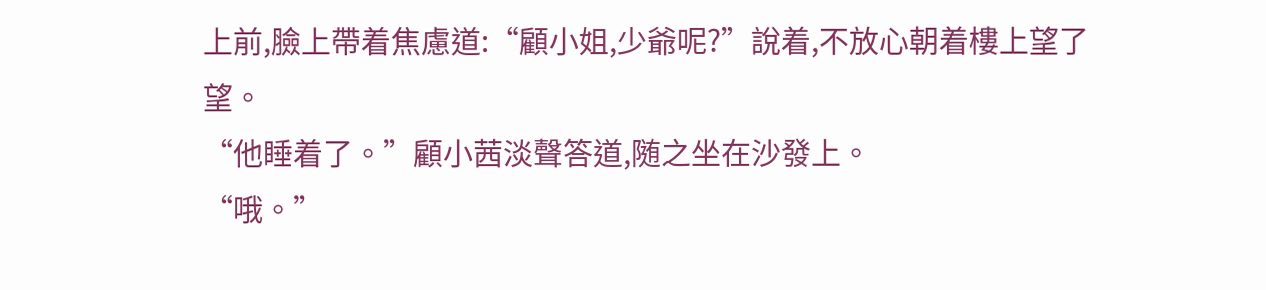上前,臉上帶着焦慮道:“顧小姐,少爺呢?”說着,不放心朝着樓上望了望。
“他睡着了。”顧小茜淡聲答道,随之坐在沙發上。
“哦。”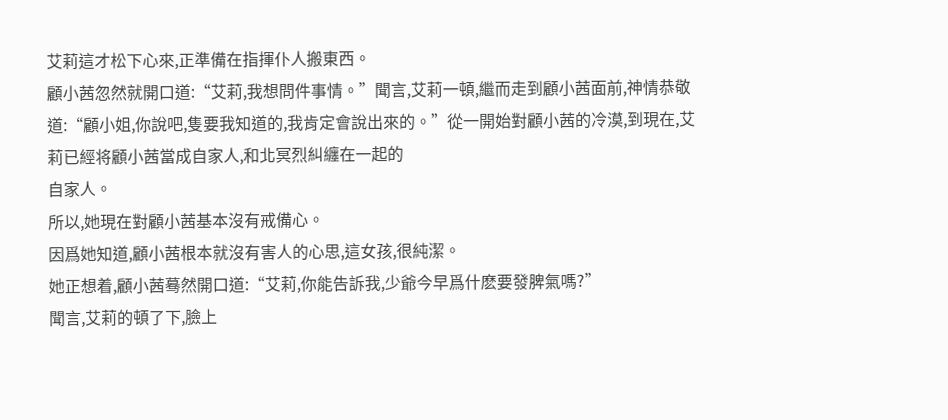艾莉這才松下心來,正準備在指揮仆人搬東西。
顧小茜忽然就開口道:“艾莉,我想問件事情。”聞言,艾莉一頓,繼而走到顧小茜面前,神情恭敬道:“顧小姐,你說吧,隻要我知道的,我肯定會說出來的。”從一開始對顧小茜的冷漠,到現在,艾莉已經将顧小茜當成自家人,和北冥烈糾纏在一起的
自家人。
所以,她現在對顧小茜基本沒有戒備心。
因爲她知道,顧小茜根本就沒有害人的心思,這女孩,很純潔。
她正想着,顧小茜蓦然開口道:“艾莉,你能告訴我,少爺今早爲什麽要發脾氣嗎?”
聞言,艾莉的頓了下,臉上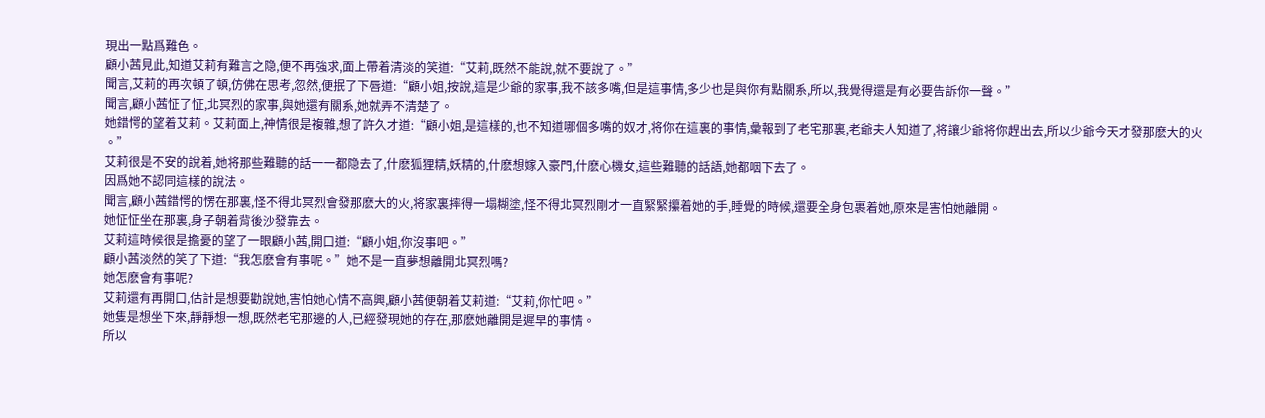現出一點爲難色。
顧小茜見此,知道艾莉有難言之隐,便不再強求,面上帶着清淡的笑道:“艾莉,既然不能說,就不要說了。”
聞言,艾莉的再次頓了頓,仿佛在思考,忽然,便抿了下唇道:“顧小姐,按說,這是少爺的家事,我不該多嘴,但是這事情,多少也是與你有點關系,所以,我覺得還是有必要告訴你一聲。”
聞言,顧小茜怔了怔,北冥烈的家事,與她還有關系,她就弄不清楚了。
她錯愕的望着艾莉。艾莉面上,神情很是複雜,想了許久才道:“顧小姐,是這樣的,也不知道哪個多嘴的奴才,将你在這裏的事情,彙報到了老宅那裏,老爺夫人知道了,将讓少爺将你趕出去,所以少爺今天才發那麽大的火
。”
艾莉很是不安的說着,她将那些難聽的話一一都隐去了,什麽狐狸精,妖精的,什麽想嫁入豪門,什麽心機女,這些難聽的話語,她都咽下去了。
因爲她不認同這樣的說法。
聞言,顧小茜錯愕的愣在那裏,怪不得北冥烈會發那麽大的火,将家裏摔得一塌糊塗,怪不得北冥烈剛才一直緊緊攥着她的手,睡覺的時候,還要全身包裹着她,原來是害怕她離開。
她怔怔坐在那裏,身子朝着背後沙發靠去。
艾莉這時候很是擔憂的望了一眼顧小茜,開口道:“顧小姐,你沒事吧。”
顧小茜淡然的笑了下道:“我怎麽會有事呢。”她不是一直夢想離開北冥烈嗎?
她怎麽會有事呢?
艾莉還有再開口,估計是想要勸說她,害怕她心情不高興,顧小茜便朝着艾莉道:“艾莉,你忙吧。”
她隻是想坐下來,靜靜想一想,既然老宅那邊的人,已經發現她的存在,那麽她離開是遲早的事情。
所以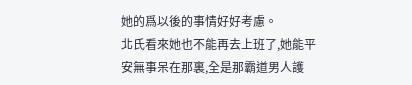她的爲以後的事情好好考慮。
北氏看來她也不能再去上班了,她能平安無事呆在那裏,全是那霸道男人護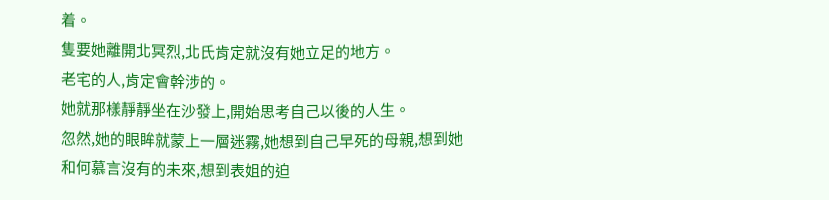着。
隻要她離開北冥烈,北氏肯定就沒有她立足的地方。
老宅的人,肯定會幹涉的。
她就那樣靜靜坐在沙發上,開始思考自己以後的人生。
忽然,她的眼眸就蒙上一層迷霧,她想到自己早死的母親,想到她和何慕言沒有的未來,想到表姐的迫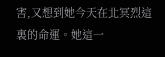害,又想到她今天在北冥烈這裏的命運。她這一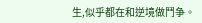生,似乎都在和逆境做鬥争。